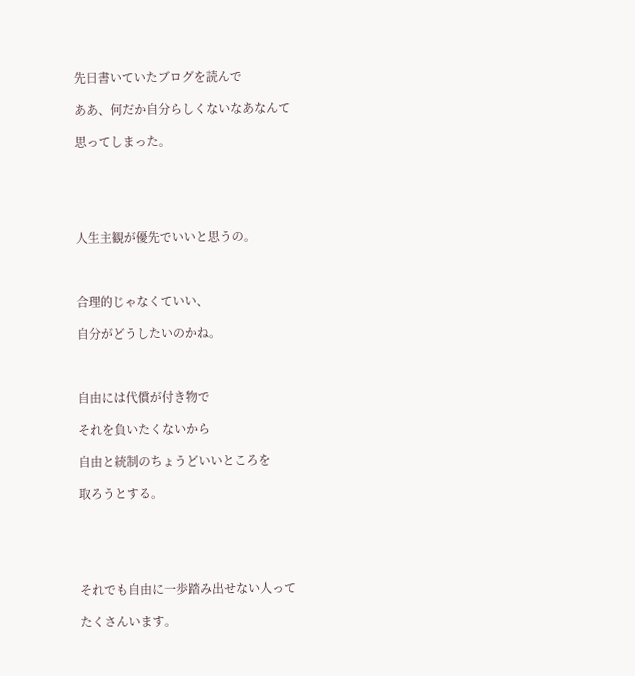先日書いていたブログを読んで

ああ、何だか自分らしくないなあなんて

思ってしまった。





人生主観が優先でいいと思うの。



合理的じゃなくていい、

自分がどうしたいのかね。



自由には代償が付き物で

それを負いたくないから

自由と統制のちょうどいいところを

取ろうとする。





それでも自由に一歩踏み出せない人って

たくさんいます。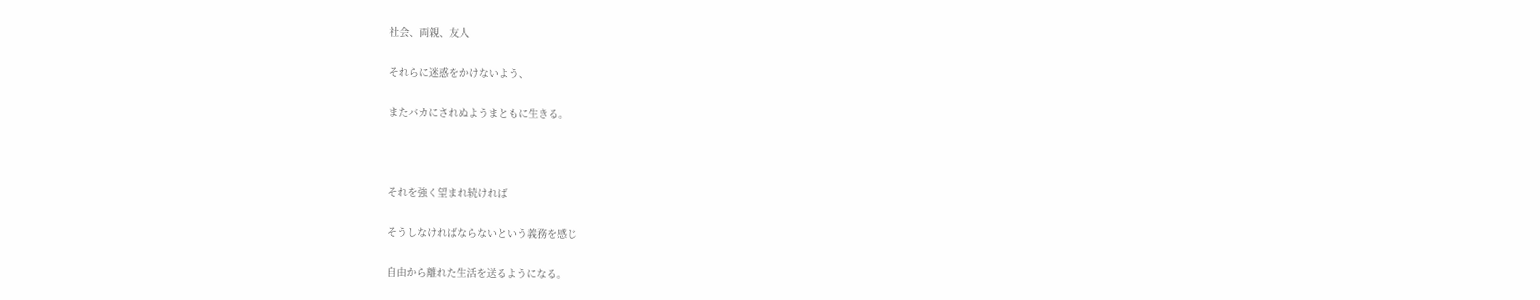社会、両親、友人

それらに迷惑をかけないよう、

またバカにされぬようまともに生きる。



それを強く望まれ続ければ

そうしなければならないという義務を感じ

自由から離れた生活を送るようになる。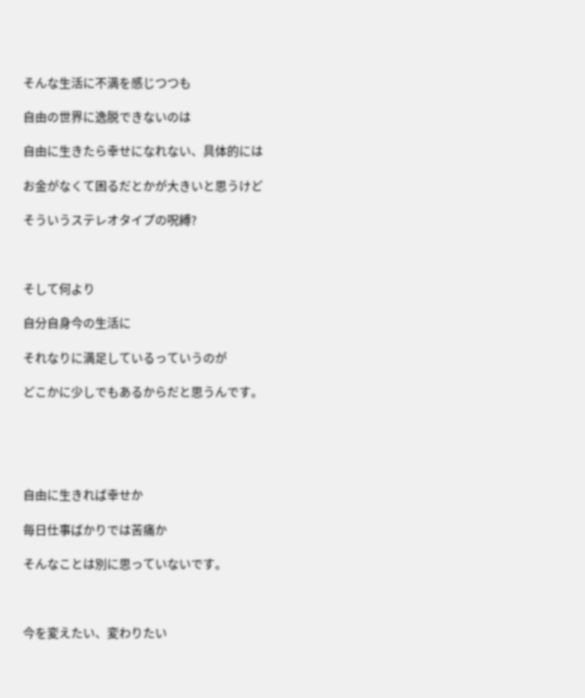そんな生活に不満を感じつつも

自由の世界に逸脱できないのは

自由に生きたら幸せになれない、具体的には

お金がなくて困るだとかが大きいと思うけど

そういうステレオタイプの呪縛?



そして何より

自分自身今の生活に

それなりに満足しているっていうのが

どこかに少しでもあるからだと思うんです。





自由に生きれば幸せか

毎日仕事ばかりでは苦痛か

そんなことは別に思っていないです。



今を変えたい、変わりたい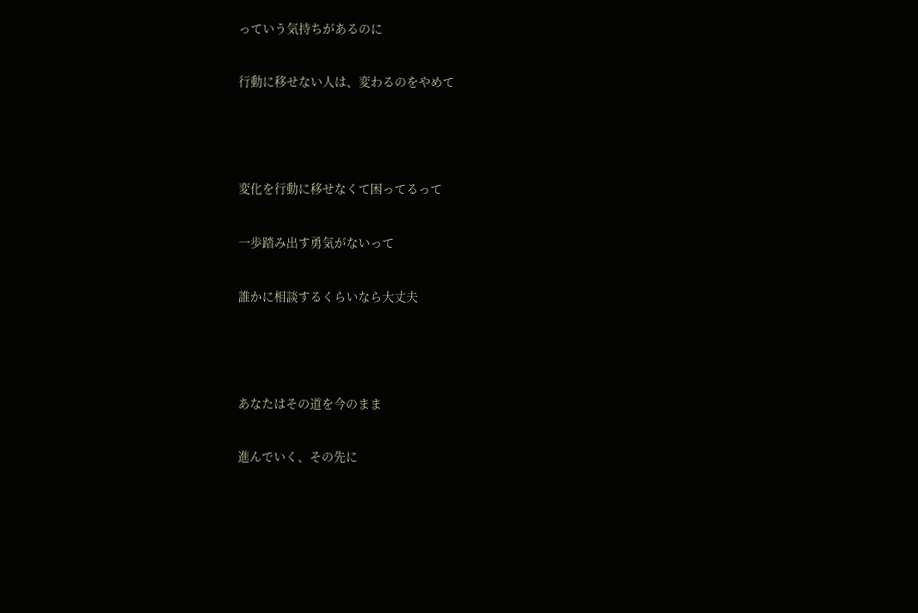っていう気持ちがあるのに

行動に移せない人は、変わるのをやめて



変化を行動に移せなくて困ってるって

一歩踏み出す勇気がないって

誰かに相談するくらいなら大丈夫



あなたはその道を今のまま

進んでいく、その先に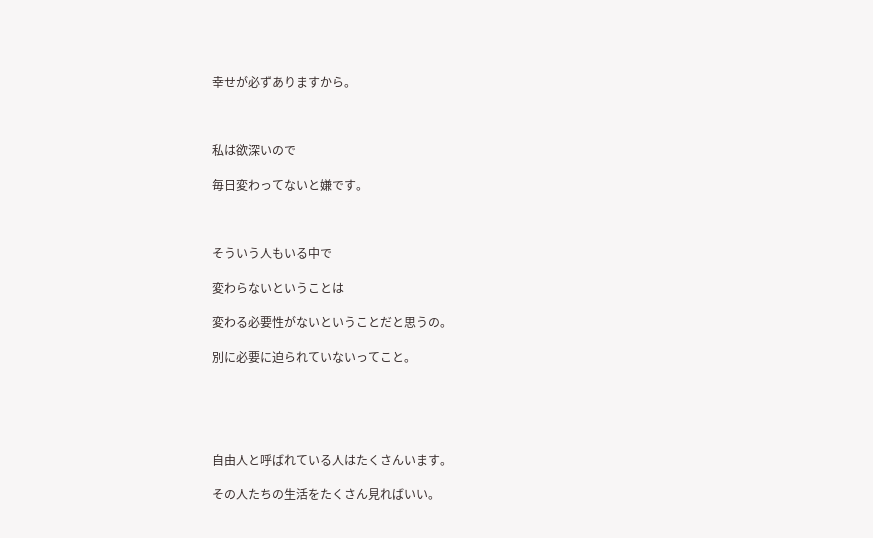幸せが必ずありますから。



私は欲深いので

毎日変わってないと嫌です。



そういう人もいる中で

変わらないということは

変わる必要性がないということだと思うの。

別に必要に迫られていないってこと。





自由人と呼ばれている人はたくさんいます。

その人たちの生活をたくさん見ればいい。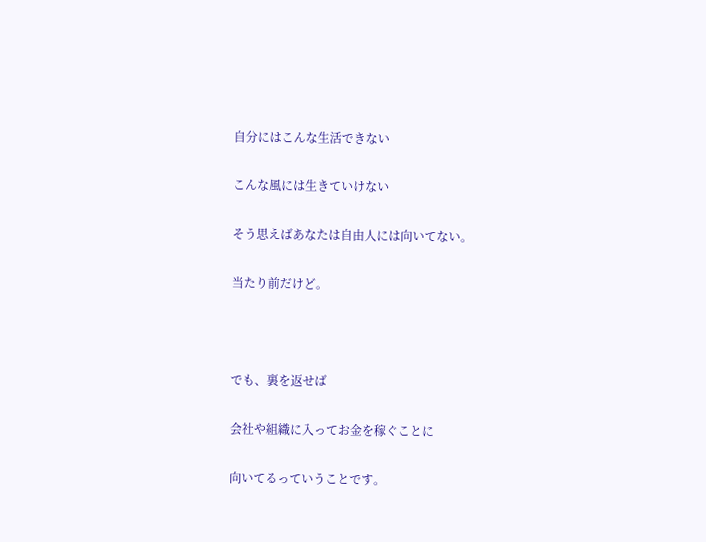自分にはこんな生活できない

こんな風には生きていけない

そう思えばあなたは自由人には向いてない。

当たり前だけど。



でも、裏を返せば

会社や組織に入ってお金を稼ぐことに

向いてるっていうことです。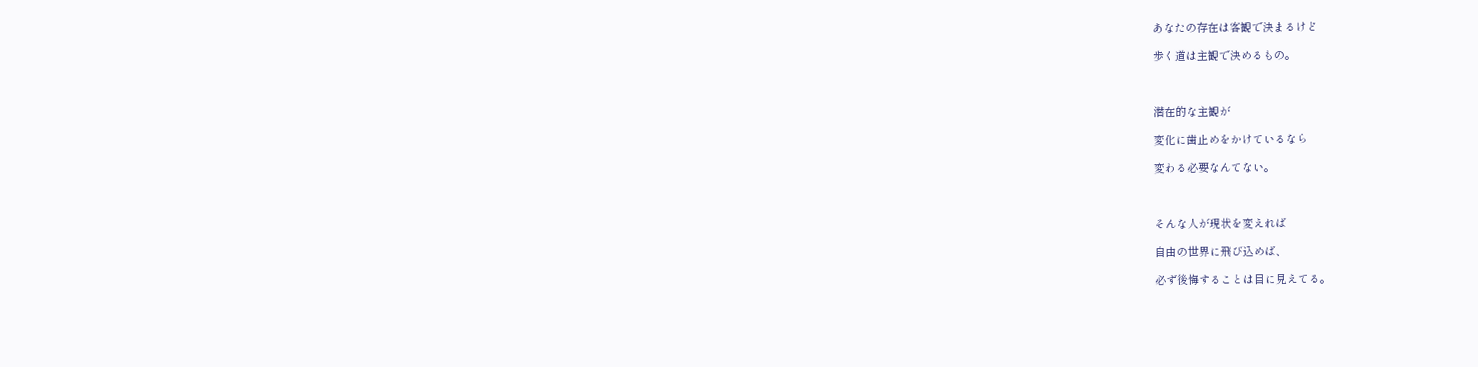あなたの存在は客観で決まるけど

歩く道は主観で決めるもの。



潜在的な主観が

変化に歯止めをかけているなら

変わる必要なんてない。



そんな人が現状を変えれば

自由の世界に飛び込めば、

必ず後悔することは目に見えてる。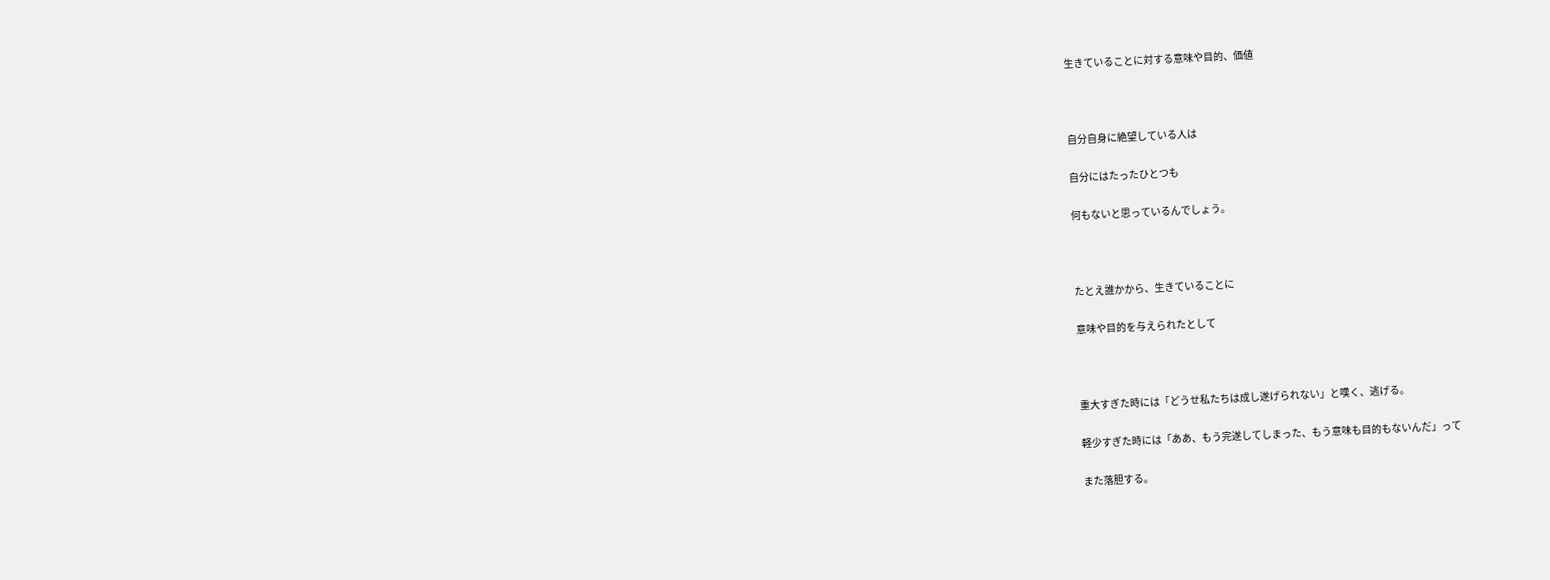生きていることに対する意味や目的、価値



自分自身に絶望している人は

自分にはたったひとつも

何もないと思っているんでしょう。



たとえ誰かから、生きていることに

意味や目的を与えられたとして



重大すぎた時には「どうせ私たちは成し遂げられない」と嘆く、逃げる。

軽少すぎた時には「ああ、もう完遂してしまった、もう意味も目的もないんだ」って

また落胆する。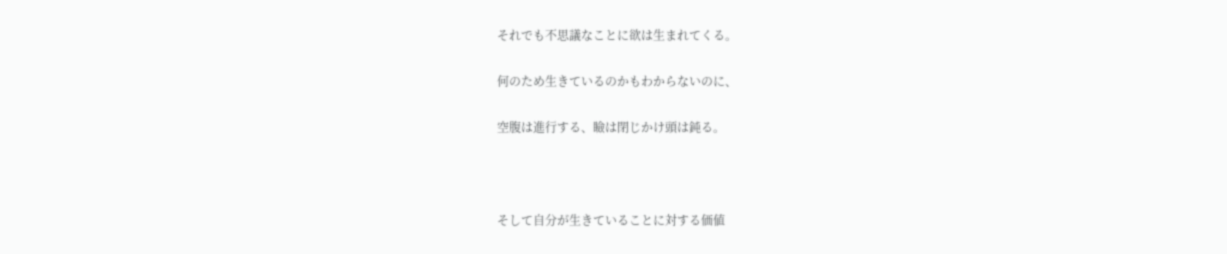それでも不思議なことに欲は生まれてくる。

何のため生きているのかもわからないのに、

空腹は進行する、瞼は閉じかけ頭は鈍る。



そして自分が生きていることに対する価値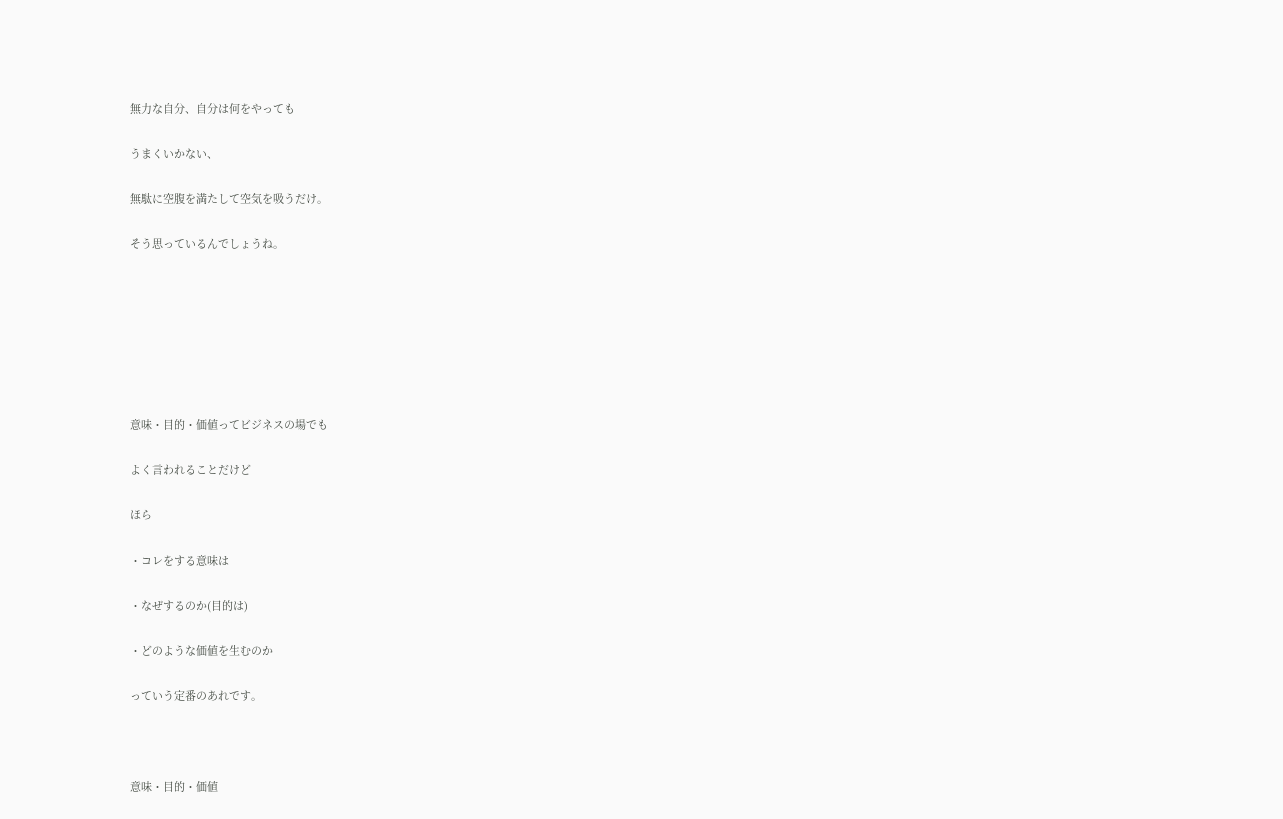無力な自分、自分は何をやっても

うまくいかない、

無駄に空腹を満たして空気を吸うだけ。

そう思っているんでしょうね。







意味・目的・価値ってビジネスの場でも

よく言われることだけど

ほら

・コレをする意味は

・なぜするのか(目的は)

・どのような価値を生むのか

っていう定番のあれです。



意味・目的・価値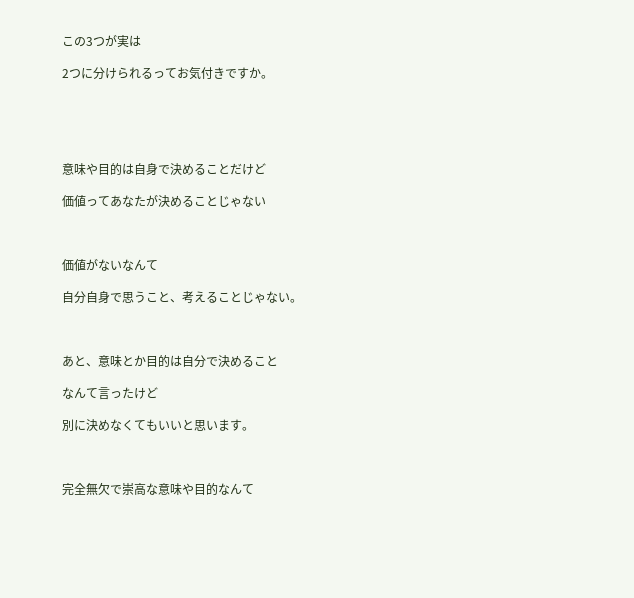この3つが実は

2つに分けられるってお気付きですか。





意味や目的は自身で決めることだけど

価値ってあなたが決めることじゃない



価値がないなんて

自分自身で思うこと、考えることじゃない。



あと、意味とか目的は自分で決めること

なんて言ったけど

別に決めなくてもいいと思います。



完全無欠で崇高な意味や目的なんて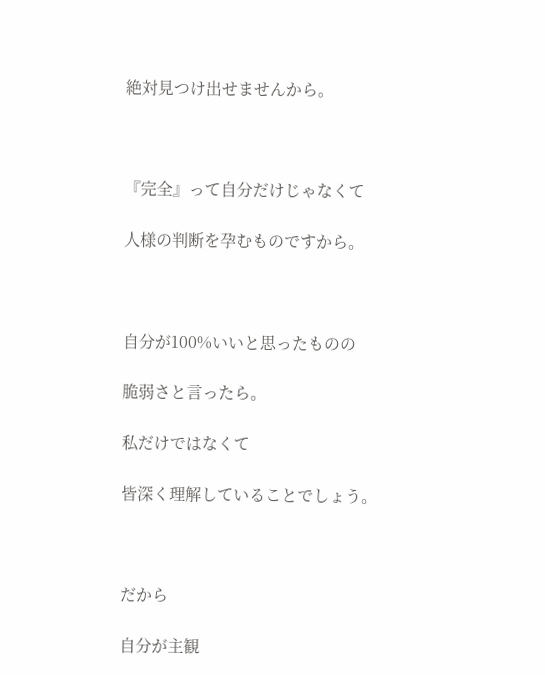絶対見つけ出せませんから。



『完全』って自分だけじゃなくて

人様の判断を孕むものですから。



自分が100%いいと思ったものの

脆弱さと言ったら。

私だけではなくて

皆深く理解していることでしょう。



だから

自分が主観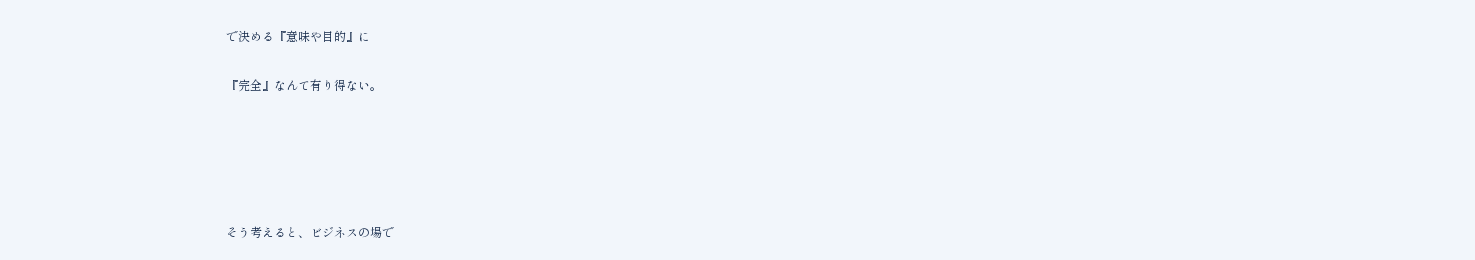で決める『意味や目的』に

『完全』なんて有り得ない。





そう考えると、ビジネスの場で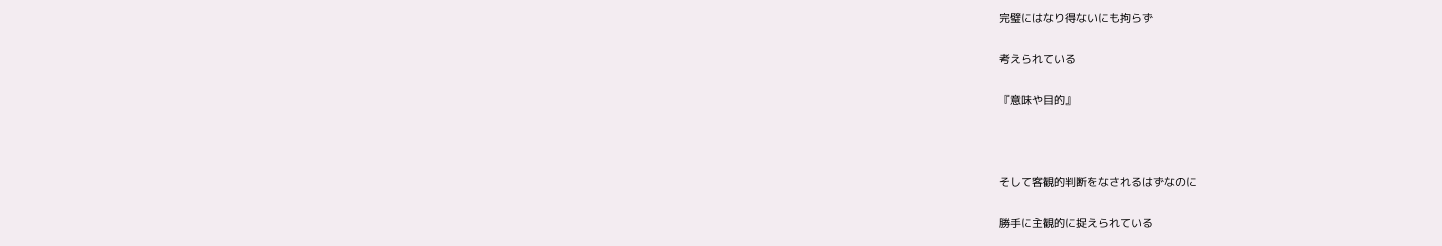完璧にはなり得ないにも拘らず

考えられている

『意味や目的』



そして客観的判断をなされるはずなのに

勝手に主観的に捉えられている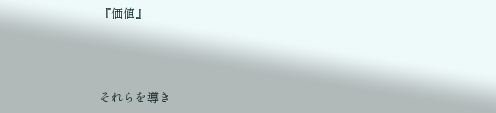『価値』



それらを導き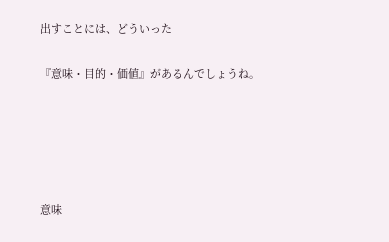出すことには、どういった

『意味・目的・価値』があるんでしょうね。





意味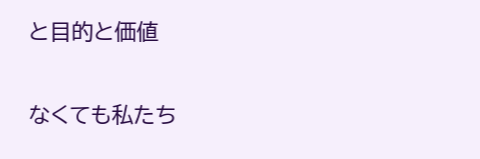と目的と価値

なくても私たち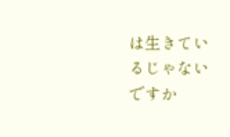は生きているじゃないですか